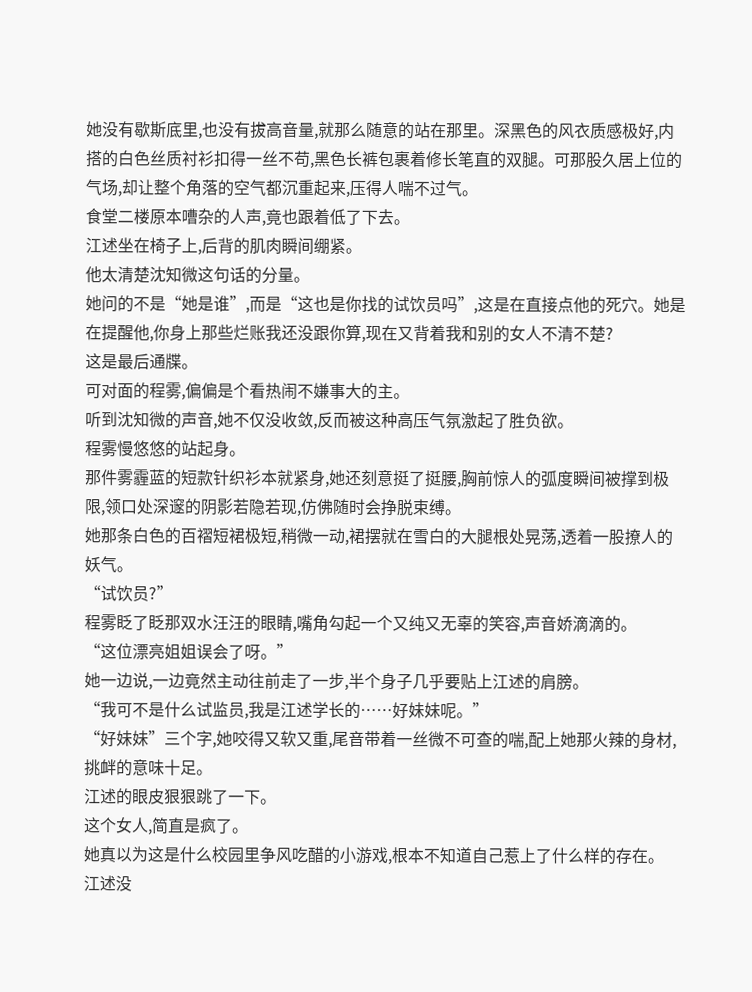她没有歇斯底里,也没有拔高音量,就那么随意的站在那里。深黑色的风衣质感极好,内搭的白色丝质衬衫扣得一丝不苟,黑色长裤包裹着修长笔直的双腿。可那股久居上位的气场,却让整个角落的空气都沉重起来,压得人喘不过气。
食堂二楼原本嘈杂的人声,竟也跟着低了下去。
江述坐在椅子上,后背的肌肉瞬间绷紧。
他太清楚沈知微这句话的分量。
她问的不是“她是谁”,而是“这也是你找的试饮员吗”,这是在直接点他的死穴。她是在提醒他,你身上那些烂账我还没跟你算,现在又背着我和别的女人不清不楚?
这是最后通牒。
可对面的程雾,偏偏是个看热闹不嫌事大的主。
听到沈知微的声音,她不仅没收敛,反而被这种高压气氛激起了胜负欲。
程雾慢悠悠的站起身。
那件雾霾蓝的短款针织衫本就紧身,她还刻意挺了挺腰,胸前惊人的弧度瞬间被撑到极限,领口处深邃的阴影若隐若现,仿佛随时会挣脱束缚。
她那条白色的百褶短裙极短,稍微一动,裙摆就在雪白的大腿根处晃荡,透着一股撩人的妖气。
“试饮员?”
程雾眨了眨那双水汪汪的眼睛,嘴角勾起一个又纯又无辜的笑容,声音娇滴滴的。
“这位漂亮姐姐误会了呀。”
她一边说,一边竟然主动往前走了一步,半个身子几乎要贴上江述的肩膀。
“我可不是什么试监员,我是江述学长的……好妹妹呢。”
“好妹妹”三个字,她咬得又软又重,尾音带着一丝微不可查的喘,配上她那火辣的身材,挑衅的意味十足。
江述的眼皮狠狠跳了一下。
这个女人,简直是疯了。
她真以为这是什么校园里争风吃醋的小游戏,根本不知道自己惹上了什么样的存在。
江述没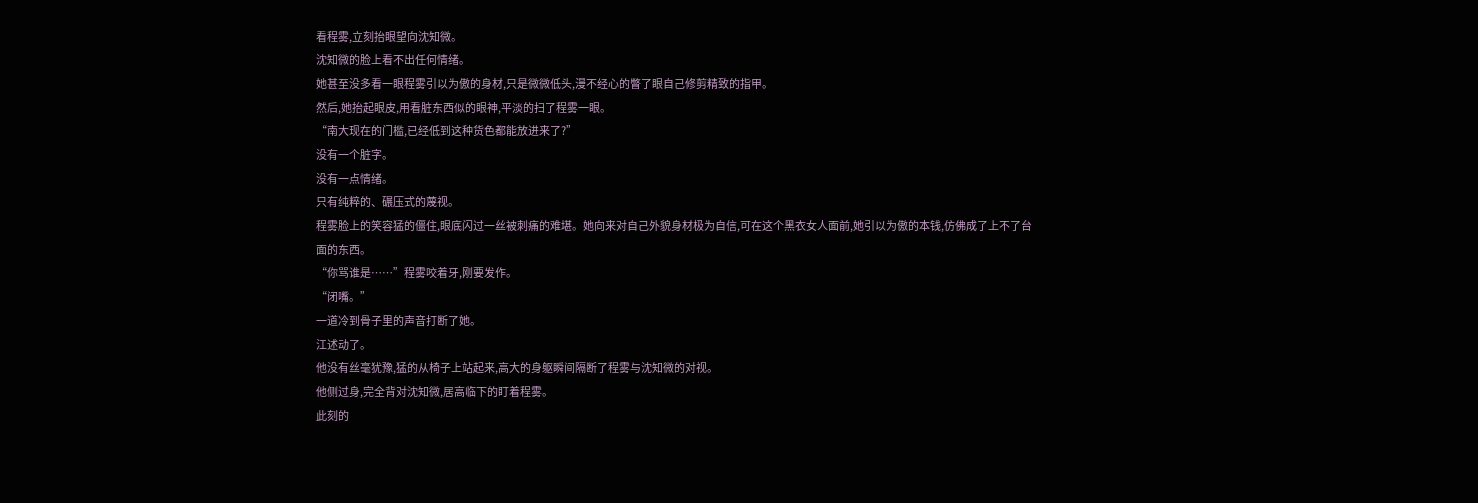看程雾,立刻抬眼望向沈知微。
沈知微的脸上看不出任何情绪。
她甚至没多看一眼程雾引以为傲的身材,只是微微低头,漫不经心的瞥了眼自己修剪精致的指甲。
然后,她抬起眼皮,用看脏东西似的眼神,平淡的扫了程雾一眼。
“南大现在的门槛,已经低到这种货色都能放进来了?”
没有一个脏字。
没有一点情绪。
只有纯粹的、碾压式的蔑视。
程雾脸上的笑容猛的僵住,眼底闪过一丝被刺痛的难堪。她向来对自己外貌身材极为自信,可在这个黑衣女人面前,她引以为傲的本钱,仿佛成了上不了台面的东西。
“你骂谁是……”程雾咬着牙,刚要发作。
“闭嘴。”
一道冷到骨子里的声音打断了她。
江述动了。
他没有丝毫犹豫,猛的从椅子上站起来,高大的身躯瞬间隔断了程雾与沈知微的对视。
他侧过身,完全背对沈知微,居高临下的盯着程雾。
此刻的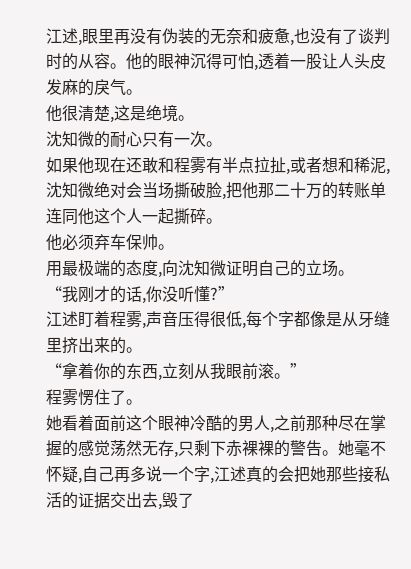江述,眼里再没有伪装的无奈和疲惫,也没有了谈判时的从容。他的眼神沉得可怕,透着一股让人头皮发麻的戾气。
他很清楚,这是绝境。
沈知微的耐心只有一次。
如果他现在还敢和程雾有半点拉扯,或者想和稀泥,沈知微绝对会当场撕破脸,把他那二十万的转账单连同他这个人一起撕碎。
他必须弃车保帅。
用最极端的态度,向沈知微证明自己的立场。
“我刚才的话,你没听懂?”
江述盯着程雾,声音压得很低,每个字都像是从牙缝里挤出来的。
“拿着你的东西,立刻从我眼前滚。”
程雾愣住了。
她看着面前这个眼神冷酷的男人,之前那种尽在掌握的感觉荡然无存,只剩下赤裸裸的警告。她毫不怀疑,自己再多说一个字,江述真的会把她那些接私活的证据交出去,毁了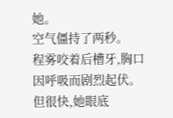她。
空气僵持了两秒。
程雾咬着后槽牙,胸口因呼吸而剧烈起伏。
但很快,她眼底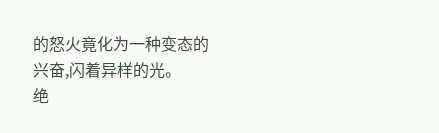的怒火竟化为一种变态的兴奋,闪着异样的光。
绝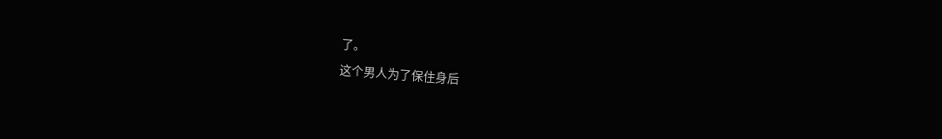了。
这个男人为了保住身后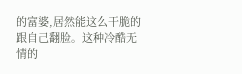的富婆,居然能这么干脆的跟自己翻脸。这种冷酷无情的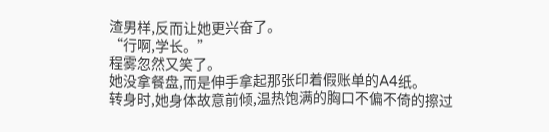渣男样,反而让她更兴奋了。
“行啊,学长。”
程雾忽然又笑了。
她没拿餐盘,而是伸手拿起那张印着假账单的A4纸。
转身时,她身体故意前倾,温热饱满的胸口不偏不倚的擦过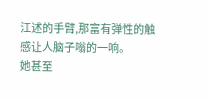江述的手臂,那富有弹性的触感让人脑子嗡的一响。
她甚至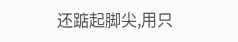还踮起脚尖,用只